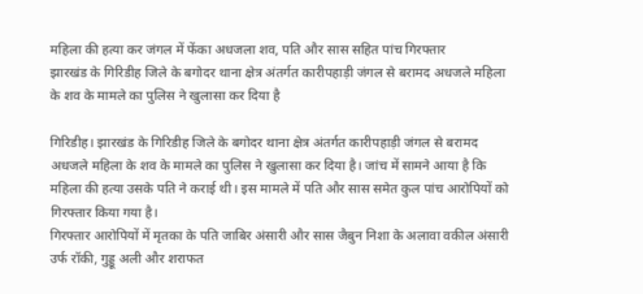महिला की हत्या कर जंगल में फेंका अधजला शव, पति और सास सहित पांच गिरफ्तार
झारखंड के गिरिडीह जिले के बगोदर थाना क्षेत्र अंतर्गत कारीपहाड़ी जंगल से बरामद अधजले महिला के शव के मामले का पुलिस ने खुलासा कर दिया है

गिरिडीह। झारखंड के गिरिडीह जिले के बगोदर थाना क्षेत्र अंतर्गत कारीपहाड़ी जंगल से बरामद अधजले महिला के शव के मामले का पुलिस ने खुलासा कर दिया है। जांच में सामने आया है कि महिला की हत्या उसके पति ने कराई थी। इस मामले में पति और सास समेत कुल पांच आरोपियों को गिरफ्तार किया गया है।
गिरफ्तार आरोपियों में मृतका के पति जाबिर अंसारी और सास जैबुन निशा के अलावा वकील अंसारी उर्फ रॉकी, गुड्डू अली और शराफत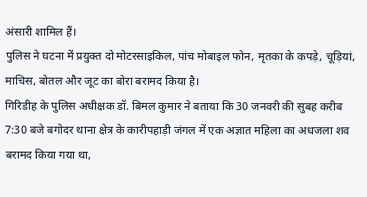अंसारी शामिल हैं।
पुलिस ने घटना में प्रयुक्त दो मोटरसाइकिल, पांच मोबाइल फोन, मृतका के कपड़े, चूड़ियां, माचिस, बोतल और जूट का बोरा बरामद किया है।
गिरिडीह के पुलिस अधीक्षक डॉ. बिमल कुमार ने बताया कि 30 जनवरी की सुबह करीब 7:30 बजे बगोदर थाना क्षेत्र के कारीपहाड़ी जंगल में एक अज्ञात महिला का अधजला शव बरामद किया गया था,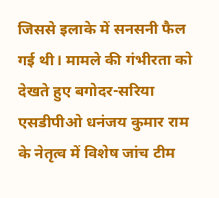जिससे इलाके में सनसनी फैल गई थी। मामले की गंभीरता को देखते हुए बगोदर-सरिया एसडीपीओ धनंजय कुमार राम के नेतृत्व में विशेष जांच टीम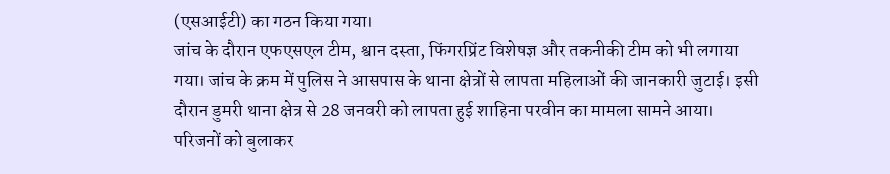(एसआईटी) का गठन किया गया।
जांच के दौरान एफएसएल टीम, श्वान दस्ता, फिंगरप्रिंट विशेषज्ञ और तकनीकी टीम को भी लगाया गया। जांच के क्रम में पुलिस ने आसपास के थाना क्षेत्रों से लापता महिलाओं की जानकारी जुटाई। इसी दौरान डुमरी थाना क्षेत्र से 28 जनवरी को लापता हुई शाहिना परवीन का मामला सामने आया।
परिजनों को बुलाकर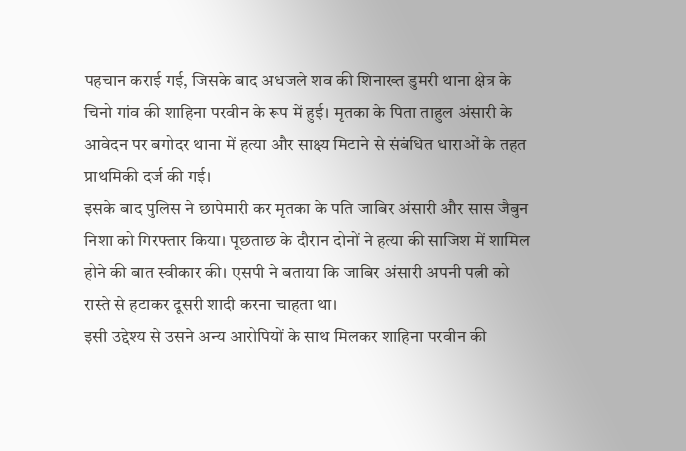पहचान कराई गई, जिसके बाद अधजले शव की शिनाख्त डुमरी थाना क्षेत्र के चिनो गांव की शाहिना परवीन के रूप में हुई। मृतका के पिता ताहुल अंसारी के आवेदन पर बगोदर थाना में हत्या और साक्ष्य मिटाने से संबंधित धाराओं के तहत प्राथमिकी दर्ज की गई।
इसके बाद पुलिस ने छापेमारी कर मृतका के पति जाबिर अंसारी और सास जैबुन निशा को गिरफ्तार किया। पूछताछ के दौरान दोनों ने हत्या की साजिश में शामिल होने की बात स्वीकार की। एसपी ने बताया कि जाबिर अंसारी अपनी पत्नी को रास्ते से हटाकर दूसरी शादी करना चाहता था।
इसी उद्देश्य से उसने अन्य आरोपियों के साथ मिलकर शाहिना परवीन की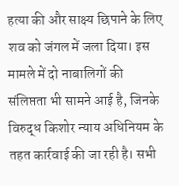हत्या की और साक्ष्य छिपाने के लिए शव को जंगल में जला दिया। इस मामले में दो नाबालिगों की संलिप्तता भी सामने आई है, जिनके विरुद्ध किशोर न्याय अधिनियम के तहत कार्रवाई की जा रही है। सभी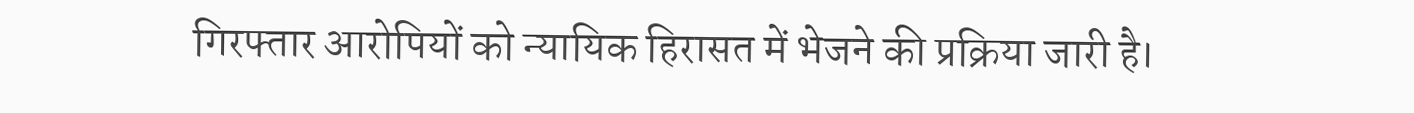गिरफ्तार आरोपियों को न्यायिक हिरासत में भेजने की प्रक्रिया जारी है।